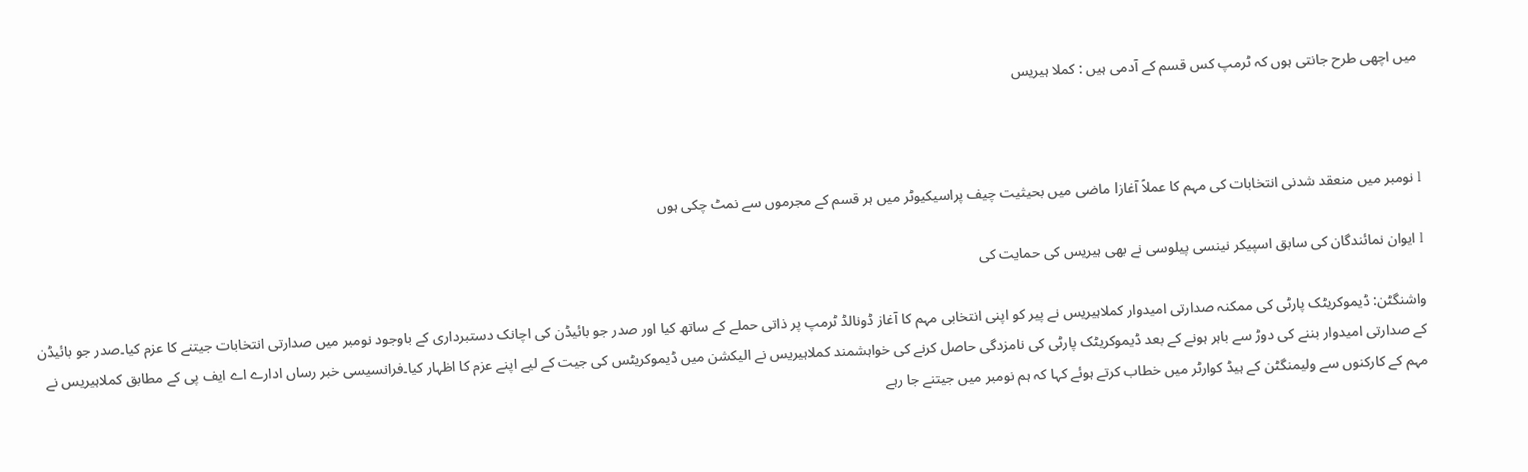میں اچھی طرح جانتی ہوں کہ ٹرمپ کس قسم کے آدمی ہیں : کملا ہیریس



l نومبر میں منعقد شدنی انتخابات کی مہم کا عملاً آغازl ماضی میں بحیثیت چیف پراسیکیوٹر میں ہر قسم کے مجرموں سے نمٹ چکی ہوں

l ایوان نمائندگان کی سابق اسپیکر نینسی پیلوسی نے بھی ہیریس کی حمایت کی

واشنگٹن: ڈیموکریٹک پارٹی کی ممکنہ صدارتی امیدوار کملاہیریس نے پیر کو اپنی انتخابی مہم کا آغاز ڈونالڈ ٹرمپ پر ذاتی حملے کے ساتھ کیا اور صدر جو بائیڈن کی اچانک دستبرداری کے باوجود نومبر میں صدارتی انتخابات جیتنے کا عزم کیا۔صدر جو بائیڈن کے صدارتی امیدوار بننے کی دوڑ سے باہر ہونے کے بعد ڈیموکریٹک پارٹی کی نامزدگی حاصل کرنے کی خواہشمند کملاہیریس نے الیکشن میں ڈیموکریٹس کی جیت کے لیے اپنے عزم کا اظہار کیا۔فرانسیسی خبر رساں ادارے اے ایف پی کے مطابق کملاہیریس نے مہم کے کارکنوں سے ولیمنگٹن کے ہیڈ کوارٹر میں خطاب کرتے ہوئے کہا کہ ہم نومبر میں جیتنے جا رہے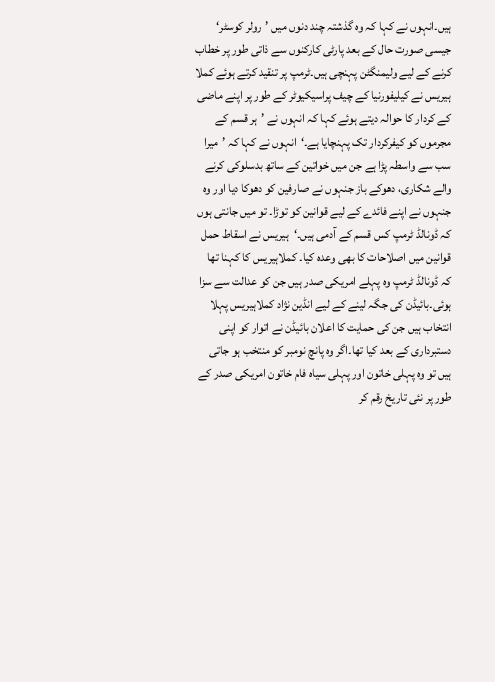ہیں۔انہوں نے کہا کہ وہ گذشتہ چند دنوں میں ’رولر کوسٹر‘ جیسی صورت حال کے بعد پارٹی کارکنوں سے ذاتی طور پر خطاب کرنے کے لیے ولیمنگٹن پہنچی ہیں۔ٹرمپ پر تنقید کرتے ہوئے کملا ہیریس نے کیلیفورنیا کے چیف پراسیکیوٹر کے طور پر اپنے ماضی کے کردار کا حوالہ دیتے ہوئے کہا کہ انہوں نے ’ہر قسم کے مجرموں کو کیفرکردار تک پہنچایا ہے۔‘انہوں نے کہا کہ ’میرا سب سے واسطہ پڑا ہے جن میں خواتین کے ساتھ بدسلوکی کرنے والے شکاری، دھوکے باز جنہوں نے صارفین کو دھوکا دیا اور وہ جنہوں نے اپنے فائدے کے لیے قوانین کو توڑا۔ تو میں جانتی ہوں کہ ڈونالڈ ٹرمپ کس قسم کے آدمی ہیں۔‘ہیریس نے اسقاط حمل قوانین میں اصلاحات کا بھی وعدہ کیا۔ کملاہیریس کا کہنا تھا کہ ڈونالڈ ٹرمپ وہ پہلے امریکی صدر ہیں جن کو عدالت سے سزا ہوئی۔بائیڈن کی جگہ لینے کے لیے انڈین نژاد کملاہیریس پہلا انتخاب ہیں جن کی حمایت کا اعلان بائیڈن نے اتوار کو اپنی دستبرداری کے بعد کیا تھا۔اگر وہ پانچ نومبر کو منتخب ہو جاتی ہیں تو وہ پہلی خاتون اور پہلی سیاہ فام خاتون امریکی صدر کے طور پر نئی تاریخ رقم کر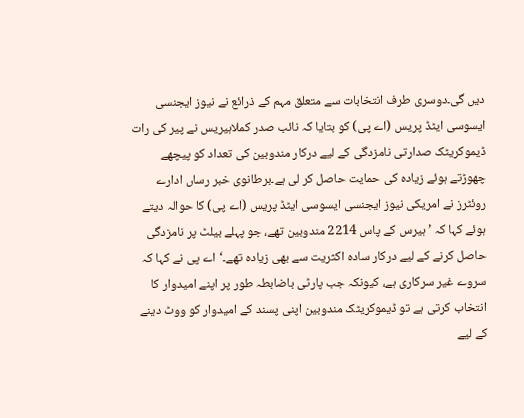دیں گی۔دوسری طرف انتخابات سے متعلق مہم کے ذرائع نے نیوز ایجنسی ایسوسی ایٹڈ پریس (اے پی) کو بتایا کہ نائب صدر کملاہیریس نے پیر کی رات ڈیموکریٹک صدارتی نامزدگی کے لیے درکار مندوبین کی تعداد کو پیچھے چھوڑتے ہوئے زیادہ کی حمایت حاصل کر لی ہے۔برطانوی خبر رساں ادارے روئٹرز نے امریکی نیوز ایجنسی ایسوسی ایٹڈ پریس (اے پی) کا حوالہ دیتے ہوئے کہا کہ ’ہیرس کے پاس 2214 مندوبین تھے، جو پہلے بیلٹ پر نامزدگی حاصل کرنے کے لیے درکار سادہ اکثریت سے بھی زیادہ تھے۔‘اے پی نے کہا کہ سروے غیر سرکاری ہے، کیونکہ جب پارٹی باضابطہ طور پر اپنے امیدوار کا انتخاب کرتی ہے تو ڈیموکریٹک مندوبین اپنی پسند کے امیدوار کو ووٹ دینے کے لیے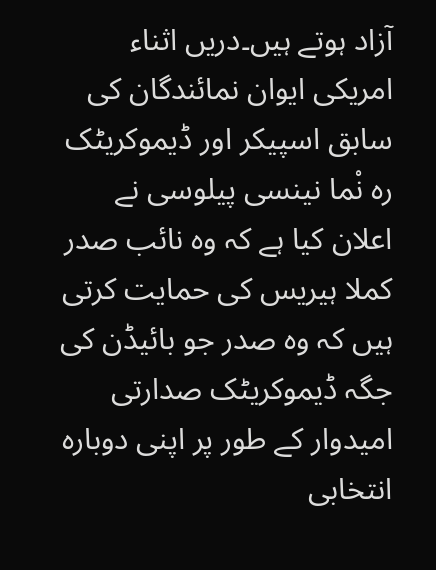آزاد ہوتے ہیں۔دریں اثناء امریکی ایوان نمائندگان کی سابق اسپیکر اور ڈیموکریٹک رہ نْما نینسی پیلوسی نے اعلان کیا ہے کہ وہ نائب صدر کملا ہیریس کی حمایت کرتی ہیں کہ وہ صدر جو بائیڈن کی جگہ ڈیموکریٹک صدارتی امیدوار کے طور پر اپنی دوبارہ انتخابی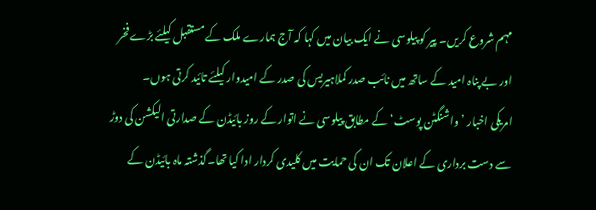مہم شروع کریں۔ پیر کو پیلوسی نے ایک بیان میں کہا کہ آج ہمارے ملک کے مستقبل کیلئے بڑے فخر اور بے پناہ امید کے ساتھ میں نائب صدر کملاہیریس کی صدر کے امیدوار کیلئے تائید کرتی ہوں۔
امریکی اخبار ’واشنگٹن پوسٹ‘ کے مطابق پیلوسی نے اتوار کے روز بائیڈن کے صدارتی الیکشن کی دوڑ سے دست برداری کے اعلان تک ان کی حمایت میں کلیدی کردار ادا کیا تھا۔گذشتہ ماہ بائیڈن کے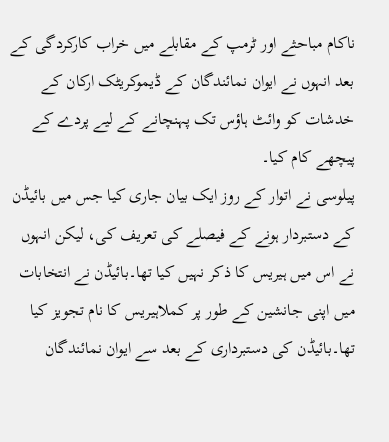ناکام مباحثے اور ٹرمپ کے مقابلے میں خراب کارکردگی کے بعد انہوں نے ایوان نمائندگان کے ڈیموکریٹک ارکان کے خدشات کو وائٹ ہاؤس تک پہنچانے کے لیے پردے کے پیچھے کام کیا۔
پیلوسی نے اتوار کے روز ایک بیان جاری کیا جس میں بائیڈن کے دستبردار ہونے کے فیصلے کی تعریف کی، لیکن انہوں نے اس میں ہیریس کا ذکر نہیں کیا تھا۔بائیڈن نے انتخابات میں اپنی جانشین کے طور پر کملاہیریس کا نام تجویز کیا تھا۔بائیڈن کی دستبرداری کے بعد سے ایوان نمائندگان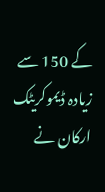کے 150 سے زیادہ ڈیموکریٹک ارکان نے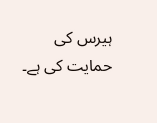ہیرس کی حمایت کی ہے۔